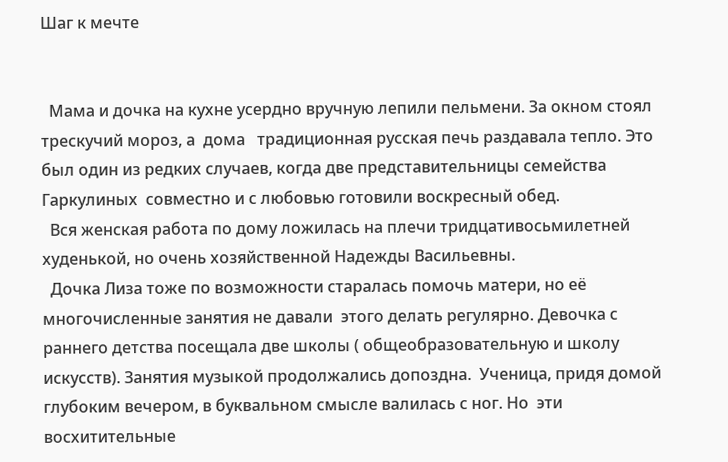Шаг к мечте


  Мама и дочка на кухне усердно вручную лепили пельмени. За окном стоял трескучий мороз, а  дома   традиционная русская печь раздавала тепло. Это был один из редких случаев, когда две представительницы семейства Гаркулиных  совместно и с любовью готовили воскресный обед.
  Вся женская работа по дому ложилась на плечи тридцативосьмилетней худенькой, но очень хозяйственной Надежды Васильевны.
  Дочка Лиза тоже по возможности старалась помочь матери, но её многочисленные занятия не давали  этого делать регулярно. Девочка с раннего детства посещала две школы ( общеобразовательную и школу искусств). Занятия музыкой продолжались допоздна.  Ученица, придя домой  глубоким вечером, в буквальном смысле валилась с ног. Но  эти восхитительные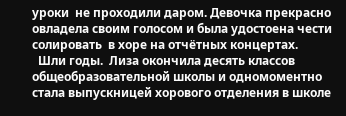уроки  не проходили даром. Девочка прекрасно овладела своим голосом и была удостоена чести солировать  в хоре на отчётных концертах.
  Шли годы.  Лиза окончила десять классов  общеобразовательной школы и одномоментно стала выпускницей хорового отделения в школе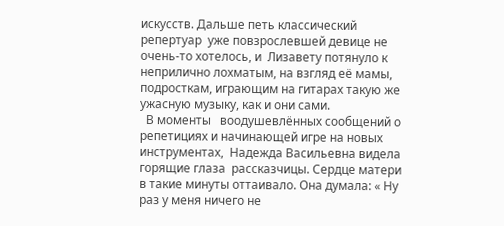искусств. Дальше петь классический репертуар  уже повзрослевшей девице не очень-то хотелось, и  Лизавету потянуло к неприлично лохматым, на взгляд её мамы, подросткам, играющим на гитарах такую же ужасную музыку, как и они сами.
  В моменты   воодушевлённых сообщений о  репетициях и начинающей игре на новых инструментах,  Надежда Васильевна видела горящие глаза  рассказчицы. Сердце матери в такие минуты оттаивало. Она думала: « Ну раз у меня ничего не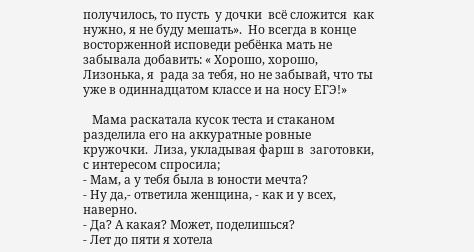получилось, то пусть  у дочки  всё сложится  как нужно, я не буду мешать».  Но всегда в конце   восторженной исповеди ребёнка мать не забывала добавить: « Хорошо, хорошо, Лизонька, я  рада за тебя, но не забывай, что ты уже в одиннадцатом классе и на носу ЕГЭ!»

   Мама раскатала кусок теста и стаканом разделила его на аккуратные ровные кружочки.  Лиза, укладывая фарш в  заготовки, с интересом спросила;
- Мам, а у тебя была в юности мечта?
- Ну да,- ответила женщина, - как и у всех, наверно.
- Да? А какая? Может, поделишься?
- Лет до пяти я хотела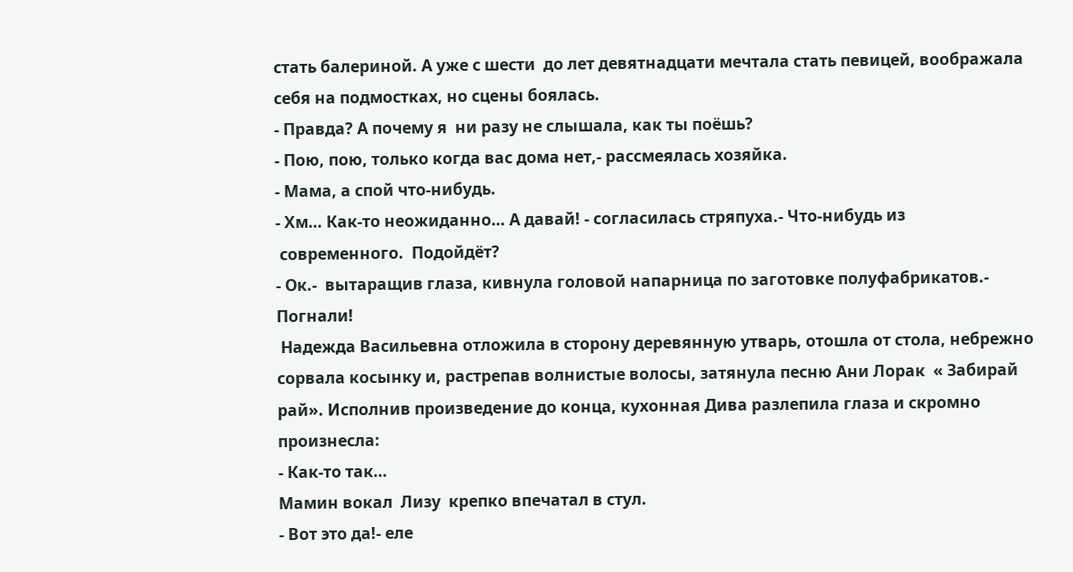стать балериной. А уже с шести  до лет девятнадцати мечтала стать певицей, воображала себя на подмостках, но сцены боялась.
- Правда? А почему я  ни разу не слышала, как ты поёшь?
- Пою, пою, только когда вас дома нет,- рассмеялась хозяйка.
- Мама, а спой что-нибудь.
- Хм… Как-то неожиданно… А давай! - согласилась стряпуха.- Что-нибудь из
 современного.  Подойдёт?
- Ок.-  вытаращив глаза, кивнула головой напарница по заготовке полуфабрикатов.- Погнали!
 Надежда Васильевна отложила в сторону деревянную утварь, отошла от стола, небрежно сорвала косынку и, растрепав волнистые волосы, затянула песню Ани Лорак  « Забирай рай». Исполнив произведение до конца, кухонная Дива разлепила глаза и скромно  произнесла:
- Как-то так…
Мамин вокал  Лизу  крепко впечатал в стул.
- Вот это да!- еле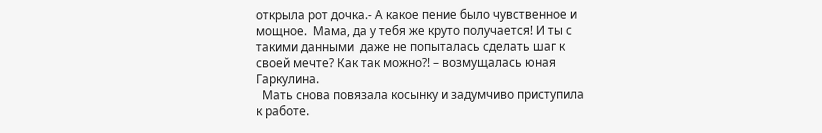открыла рот дочка.- А какое пение было чувственное и мощное.  Мама, да у тебя же круто получается! И ты с такими данными  даже не попыталась сделать шаг к своей мечте? Как так можно?! – возмущалась юная  Гаркулина.
  Мать снова повязала косынку и задумчиво приступила к работе.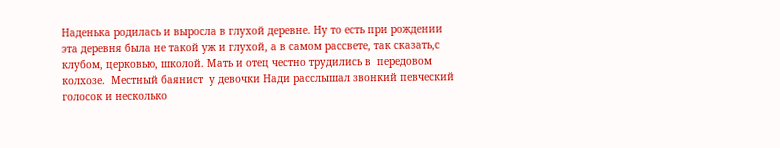Наденька родилась и выросла в глухой деревне. Ну то есть при рождении эта деревня была не такой уж и глухой, а в самом рассвете, так сказать,с клубом, церковью, школой. Мать и отец честно трудились в  передовом колхозе.  Местный баянист  у девочки Нади расслышал звонкий певческий голосок и несколько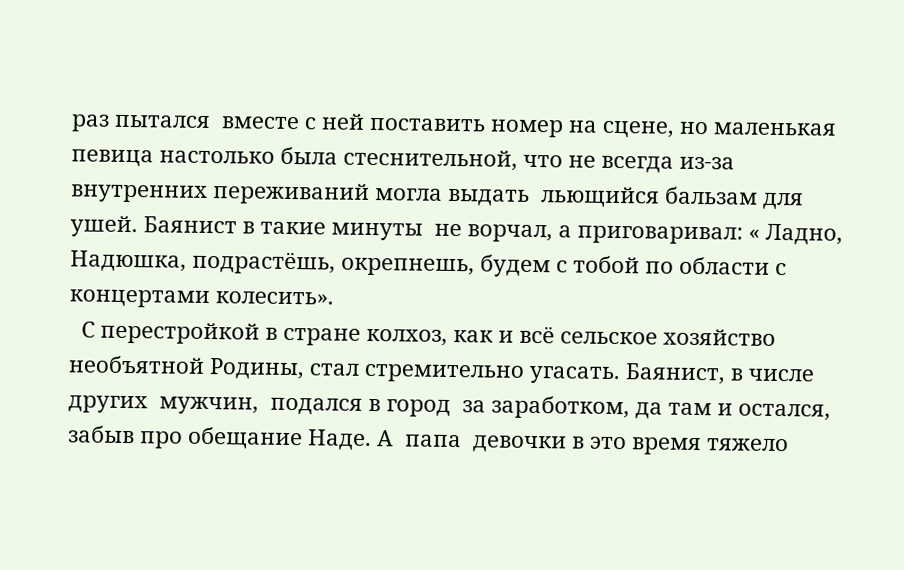раз пытался  вместе с ней поставить номер на сцене, но маленькая певица настолько была стеснительной, что не всегда из-за внутренних переживаний могла выдать  льющийся бальзам для ушей. Баянист в такие минуты  не ворчал, а приговаривал: « Ладно, Надюшка, подрастёшь, окрепнешь, будем с тобой по области с концертами колесить».
  С перестройкой в стране колхоз, как и всё сельское хозяйство необъятной Родины, стал стремительно угасать. Баянист, в числе  других  мужчин,  подался в город  за заработком, да там и остался, забыв про обещание Наде. А  папа  девочки в это время тяжело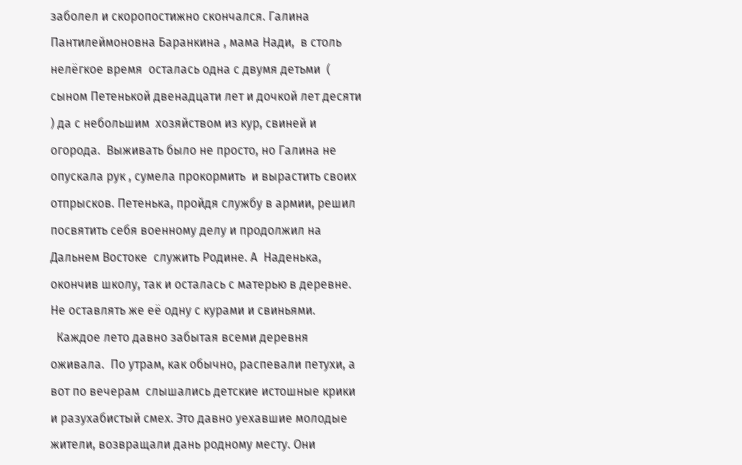заболел и скоропостижно скончался. Галина Пантилеймоновна Баранкина , мама Нади,  в столь нелёгкое время  осталась одна с двумя детьми  ( сыном Петенькой двенадцати лет и дочкой лет десяти ) да с небольшим  хозяйством из кур, свиней и огорода.  Выживать было не просто, но Галина не опускала рук , сумела прокормить  и вырастить своих отпрысков. Петенька, пройдя службу в армии, решил посвятить себя военному делу и продолжил на Дальнем Востоке  служить Родине. А  Наденька, окончив школу, так и осталась с матерью в деревне.  Не оставлять же её одну с курами и свиньями.
  Каждое лето давно забытая всеми деревня оживала.  По утрам, как обычно, распевали петухи, а вот по вечерам  слышались детские истошные крики и разухабистый смех. Это давно уехавшие молодые жители, возвращали дань родному месту. Они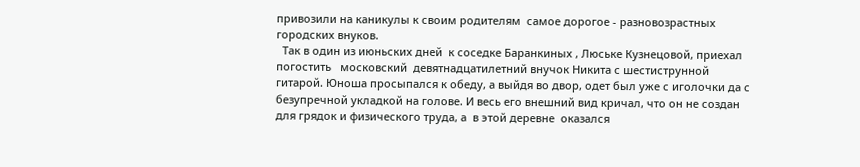привозили на каникулы к своим родителям  самое дорогое - разновозрастных городских внуков.
  Так в один из июньских дней  к соседке Баранкиных , Люське Кузнецовой, приехал погостить   московский  девятнадцатилетний внучок Никита с шестиструнной гитарой. Юноша просыпался к обеду, а выйдя во двор, одет был уже с иголочки да с безупречной укладкой на голове. И весь его внешний вид кричал, что он не создан для грядок и физического труда, а  в этой деревне  оказался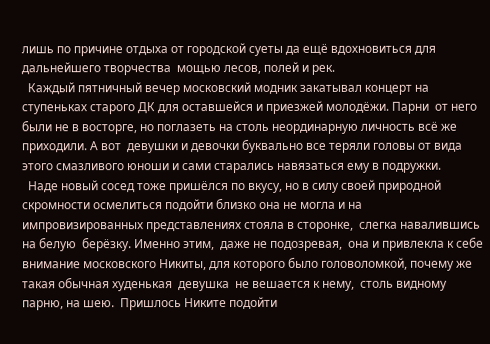лишь по причине отдыха от городской суеты да ещё вдохновиться для  дальнейшего творчества  мощью лесов, полей и рек.
  Каждый пятничный вечер московский модник закатывал концерт на ступеньках старого ДК для оставшейся и приезжей молодёжи. Парни  от него были не в восторге, но поглазеть на столь неординарную личность всё же приходили. А вот  девушки и девочки буквально все теряли головы от вида этого смазливого юноши и сами старались навязаться ему в подружки.
  Наде новый сосед тоже пришёлся по вкусу, но в силу своей природной скромности осмелиться подойти близко она не могла и на импровизированных представлениях стояла в сторонке,  слегка навалившись на белую  берёзку. Именно этим,  даже не подозревая,  она и привлекла к себе внимание московского Никиты, для которого было головоломкой, почему же такая обычная худенькая  девушка  не вешается к нему,  столь видному парню, на шею.  Пришлось Никите подойти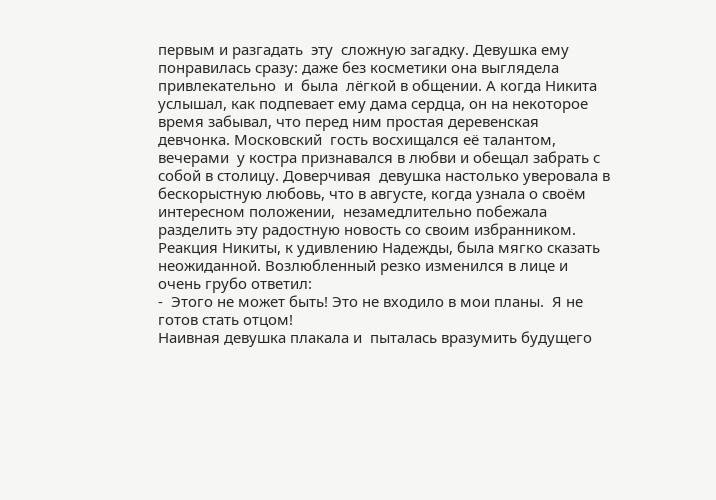первым и разгадать  эту  сложную загадку. Девушка ему понравилась сразу: даже без косметики она выглядела привлекательно  и  была  лёгкой в общении. А когда Никита услышал, как подпевает ему дама сердца, он на некоторое время забывал, что перед ним простая деревенская девчонка. Московский  гость восхищался её талантом, вечерами  у костра признавался в любви и обещал забрать с собой в столицу. Доверчивая  девушка настолько уверовала в бескорыстную любовь, что в августе, когда узнала о своём интересном положении,  незамедлительно побежала разделить эту радостную новость со своим избранником.  Реакция Никиты, к удивлению Надежды, была мягко сказать неожиданной. Возлюбленный резко изменился в лице и очень грубо ответил:
-  Этого не может быть! Это не входило в мои планы.  Я не готов стать отцом!
Наивная девушка плакала и  пыталась вразумить будущего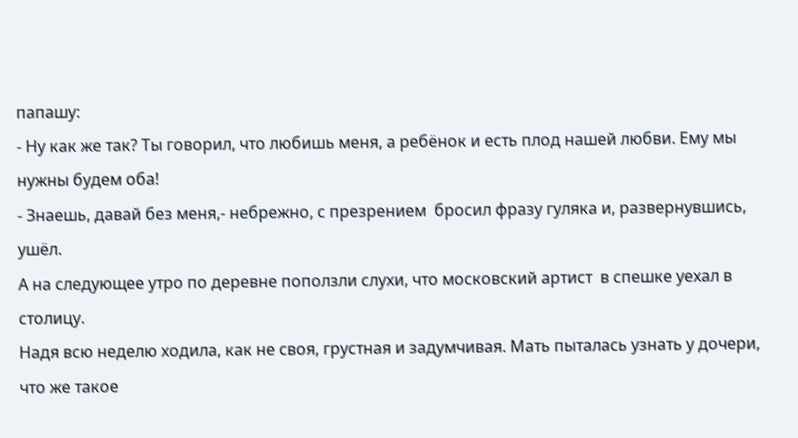папашу:
- Ну как же так? Ты говорил, что любишь меня, а ребёнок и есть плод нашей любви. Ему мы нужны будем оба!
- Знаешь, давай без меня,- небрежно, с презрением  бросил фразу гуляка и, развернувшись, ушёл.
А на следующее утро по деревне поползли слухи, что московский артист  в спешке уехал в столицу.
Надя всю неделю ходила, как не своя, грустная и задумчивая. Мать пыталась узнать у дочери, что же такое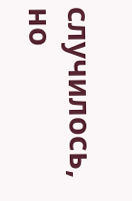случилось, но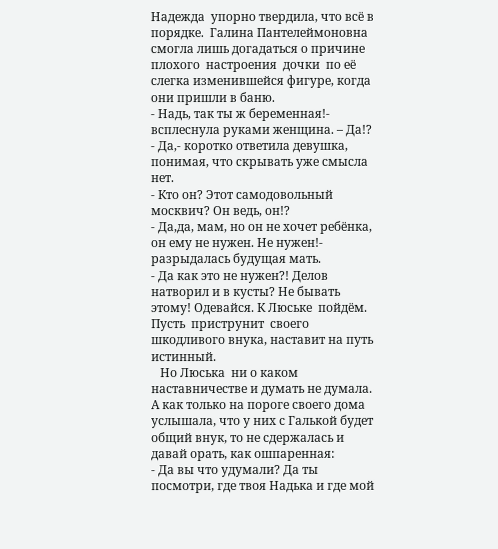Надежда  упорно твердила, что всё в порядке.  Галина Пантелеймоновна  смогла лишь догадаться о причине плохого  настроения  дочки  по её  слегка изменившейся фигуре, когда они пришли в баню.
- Надь, так ты ж беременная!- всплеснула руками женщина. – Да!?
- Да,- коротко ответила девушка, понимая, что скрывать уже смысла нет.
- Кто он? Этот самодовольный москвич? Он ведь, он!?
- Да,да, мам, но он не хочет ребёнка, он ему не нужен. Не нужен!- разрыдалась будущая мать.
- Да как это не нужен?! Делов натворил и в кусты? Не бывать этому! Одевайся. К Люське  пойдём. Пусть  приструнит  своего шкодливого внука, наставит на путь истинный.
   Но Люська  ни о каком наставничестве и думать не думала. А как только на пороге своего дома услышала, что у них с Галькой будет общий внук, то не сдержалась и давай орать, как ошпаренная:
- Да вы что удумали? Да ты посмотри, где твоя Надька и где мой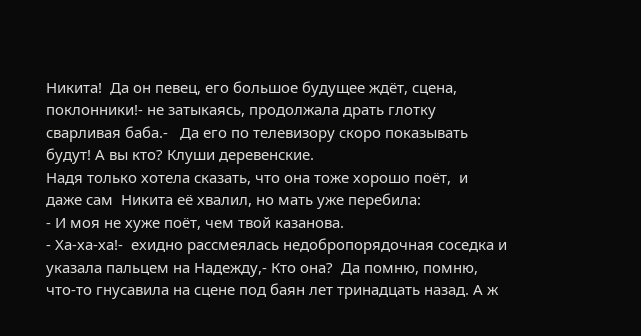Никита!  Да он певец, его большое будущее ждёт, сцена, поклонники!- не затыкаясь, продолжала драть глотку сварливая баба.-   Да его по телевизору скоро показывать будут! А вы кто? Клуши деревенские.
Надя только хотела сказать, что она тоже хорошо поёт,  и  даже сам  Никита её хвалил, но мать уже перебила:
- И моя не хуже поёт, чем твой казанова.
- Ха-ха-ха!-  ехидно рассмеялась недобропорядочная соседка и указала пальцем на Надежду,- Кто она?  Да помню, помню,  что-то гнусавила на сцене под баян лет тринадцать назад. А ж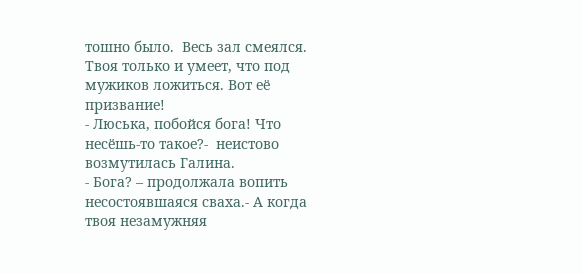тошно было.  Весь зал смеялся. Твоя только и умеет, что под мужиков ложиться. Вот её призвание!
- Люська, побойся бога! Что несёшь-то такое?-  неистово возмутилась Галина.
- Бога? – продолжала вопить  несостоявшаяся сваха.- А когда твоя незамужняя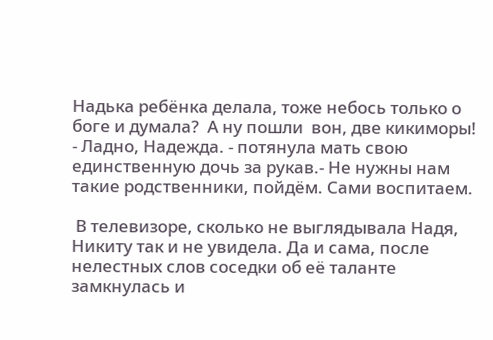Надька ребёнка делала, тоже небось только о боге и думала?  А ну пошли  вон, две кикиморы!
- Ладно, Надежда. - потянула мать свою единственную дочь за рукав.- Не нужны нам такие родственники, пойдём. Сами воспитаем.

 В телевизоре, сколько не выглядывала Надя, Никиту так и не увидела. Да и сама, после нелестных слов соседки об её таланте замкнулась и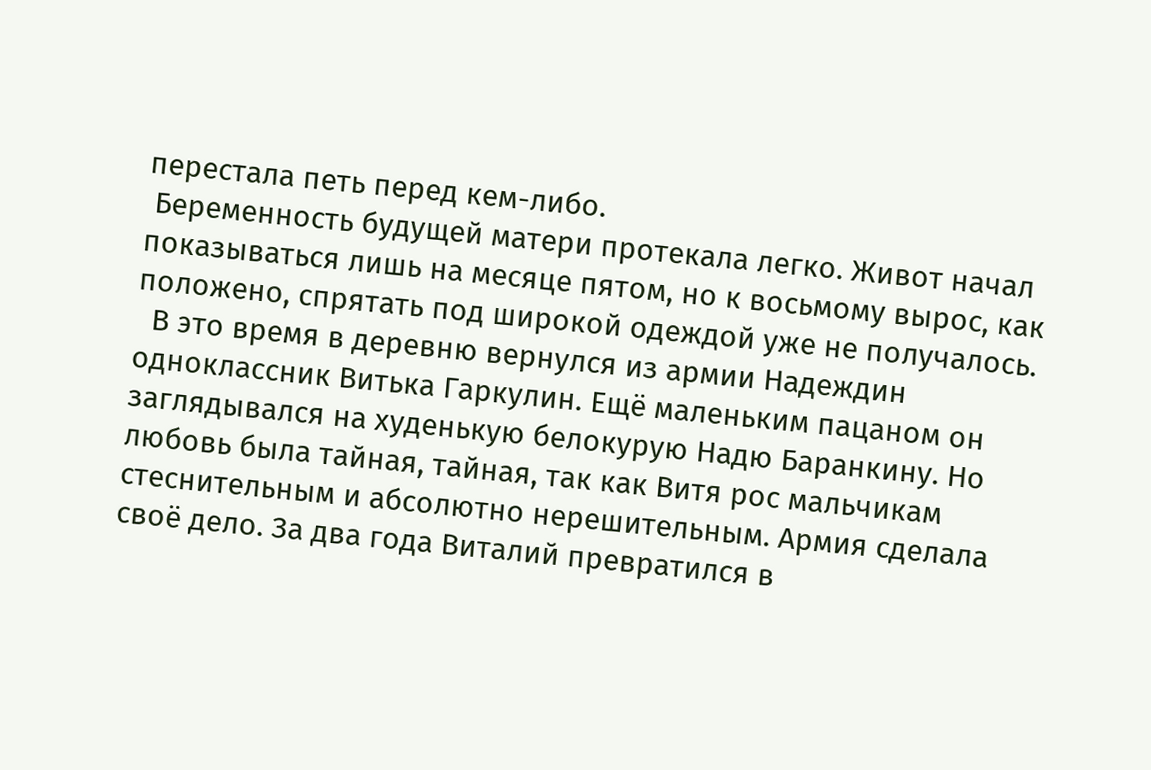перестала петь перед кем-либо.
 Беременность будущей матери протекала легко. Живот начал показываться лишь на месяце пятом, но к восьмому вырос, как положено, спрятать под широкой одеждой уже не получалось.
  В это время в деревню вернулся из армии Надеждин одноклассник Витька Гаркулин. Ещё маленьким пацаном он заглядывался на худенькую белокурую Надю Баранкину. Но любовь была тайная, тайная, так как Витя рос мальчикам стеснительным и абсолютно нерешительным. Армия сделала своё дело. За два года Виталий превратился в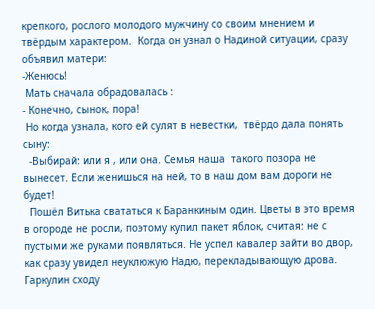крепкого, рослого молодого мужчину со своим мнением и твёрдым характером.  Когда он узнал о Надиной ситуации, сразу объявил матери:
-Женюсь!
 Мать сначала обрадовалась :
- Конечно, сынок, пора!
 Но когда узнала, кого ей сулят в невестки,  твёрдо дала понять сыну:
  -Выбирай: или я , или она. Семья наша  такого позора не вынесет. Если женишься на ней, то в наш дом вам дороги не будет!
  Пошёл Витька свататься к Баранкиным один. Цветы в это время в огороде не росли, поэтому купил пакет яблок, считая: не с пустыми же руками появляться. Не успел кавалер зайти во двор, как сразу увидел неуклюжую Надю, перекладывающую дрова. Гаркулин сходу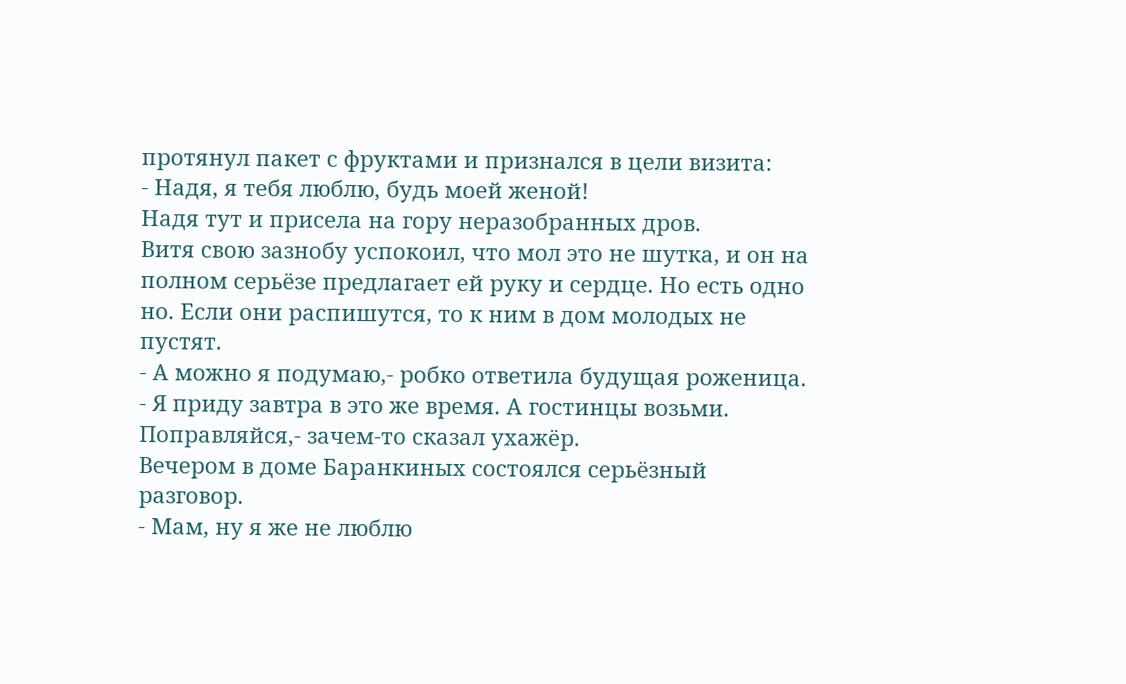протянул пакет с фруктами и признался в цели визита:
- Надя, я тебя люблю, будь моей женой!
Надя тут и присела на гору неразобранных дров.
Витя свою зазнобу успокоил, что мол это не шутка, и он на полном серьёзе предлагает ей руку и сердце. Но есть одно но. Если они распишутся, то к ним в дом молодых не пустят.
- А можно я подумаю,- робко ответила будущая роженица.
- Я приду завтра в это же время. А гостинцы возьми. Поправляйся,- зачем-то сказал ухажёр.
Вечером в доме Баранкиных состоялся серьёзный разговор.
- Мам, ну я же не люблю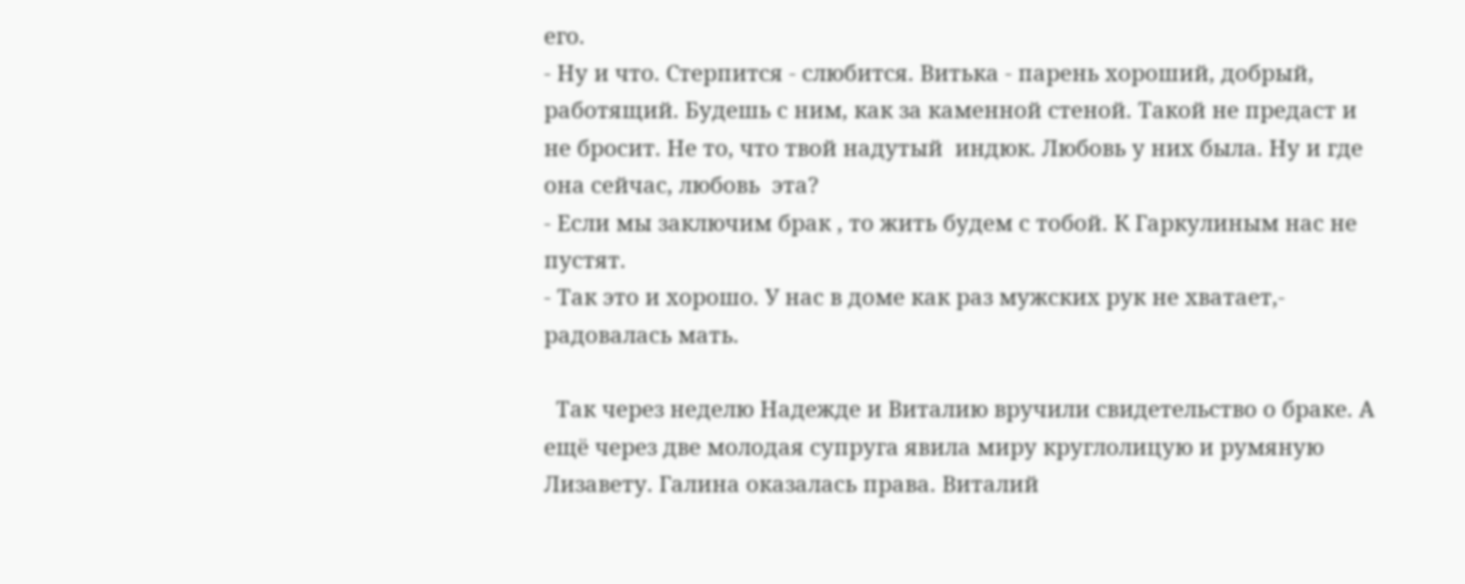его.
- Ну и что. Стерпится - слюбится. Витька - парень хороший, добрый, работящий. Будешь с ним, как за каменной стеной. Такой не предаст и не бросит. Не то, что твой надутый  индюк. Любовь у них была. Ну и где она сейчас, любовь  эта?
- Если мы заключим брак , то жить будем с тобой. К Гаркулиным нас не пустят.
- Так это и хорошо. У нас в доме как раз мужских рук не хватает,- радовалась мать.

  Так через неделю Надежде и Виталию вручили свидетельство о браке. А  ещё через две молодая супруга явила миру круглолицую и румяную Лизавету. Галина оказалась права. Виталий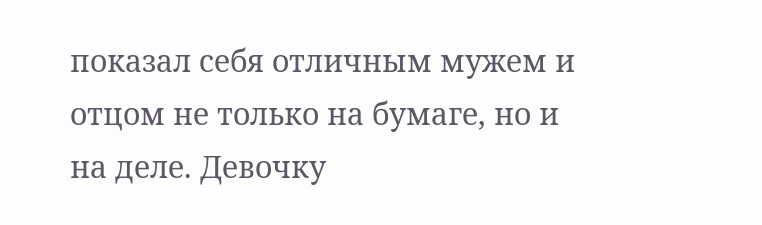показал себя отличным мужем и  отцом не только на бумаге, но и на деле. Девочку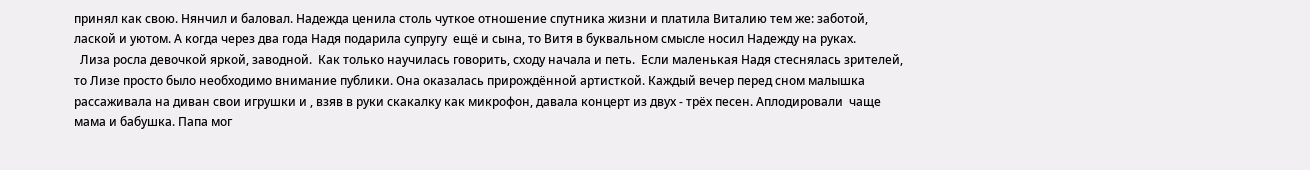принял как свою. Нянчил и баловал. Надежда ценила столь чуткое отношение спутника жизни и платила Виталию тем же: заботой, лаской и уютом. А когда через два года Надя подарила супругу  ещё и сына, то Витя в буквальном смысле носил Надежду на руках.
  Лиза росла девочкой яркой, заводной.  Как только научилась говорить, сходу начала и петь.  Если маленькая Надя стеснялась зрителей, то Лизе просто было необходимо внимание публики. Она оказалась прирождённой артисткой. Каждый вечер перед сном малышка рассаживала на диван свои игрушки и , взяв в руки скакалку как микрофон, давала концерт из двух - трёх песен. Аплодировали  чаще мама и бабушка. Папа мог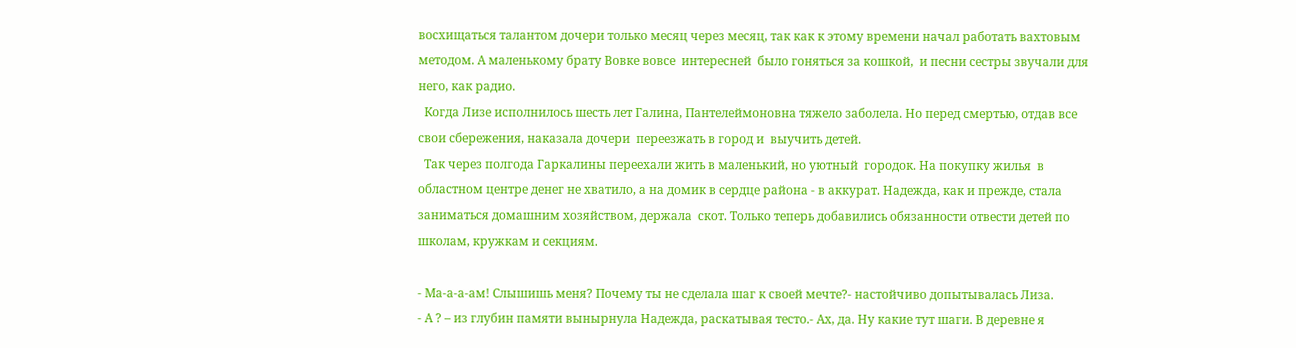восхищаться талантом дочери только месяц через месяц, так как к этому времени начал работать вахтовым методом. А маленькому брату Вовке вовсе  интересней  было гоняться за кошкой,  и песни сестры звучали для него, как радио.
  Когда Лизе исполнилось шесть лет Галина, Пантелеймоновна тяжело заболела. Но перед смертью, отдав все свои сбережения, наказала дочери  переезжать в город и  выучить детей.
  Так через полгода Гаркалины переехали жить в маленький, но уютный  городок. На покупку жилья  в областном центре денег не хватило, а на домик в сердце района - в аккурат. Надежда, как и прежде, стала заниматься домашним хозяйством, держала  скот. Только теперь добавились обязанности отвести детей по школам, кружкам и секциям.

- Ма-а-а-ам! Слышишь меня? Почему ты не сделала шаг к своей мечте?- настойчиво допытывалась Лиза.
- А ? – из глубин памяти вынырнула Надежда, раскатывая тесто.- Ах, да. Ну какие тут шаги. В деревне я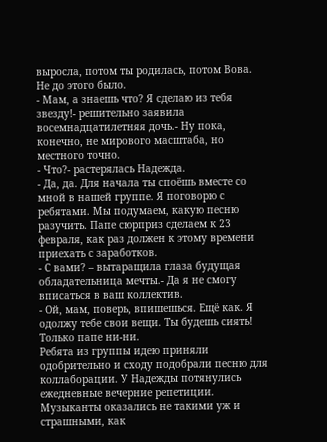выросла, потом ты родилась, потом Вова. Не до этого было.
- Мам, а знаешь что? Я сделаю из тебя звезду!- решительно заявила восемнадцатилетняя дочь.- Ну пока, конечно, не мирового масштаба, но местного точно.
- Что?- растерялась Надежда.
- Да, да. Для начала ты споёшь вместе со мной в нашей группе. Я поговорю с ребятами. Мы подумаем, какую песню разучить. Папе сюрприз сделаем к 23 февраля, как раз должен к этому времени приехать с заработков.
- С вами? – вытаращила глаза будущая обладательница мечты.- Да я не смогу вписаться в ваш коллектив.
- Ой, мам, поверь, впишешься. Ещё как. Я одолжу тебе свои вещи. Ты будешь сиять! Только папе ни-ни.
Ребята из группы идею приняли одобрительно и сходу подобрали песню для коллаборации. У Надежды потянулись ежедневные вечерние репетиции. Музыканты оказались не такими уж и страшными, как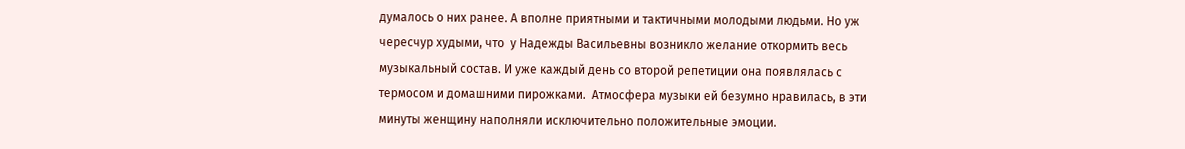думалось о них ранее. А вполне приятными и тактичными молодыми людьми. Но уж чересчур худыми, что  у Надежды Васильевны возникло желание откормить весь музыкальный состав. И уже каждый день со второй репетиции она появлялась с термосом и домашними пирожками.  Атмосфера музыки ей безумно нравилась, в эти минуты женщину наполняли исключительно положительные эмоции.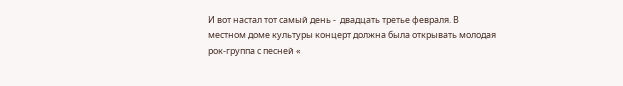И вот настал тот самый день -  двадцать третье февраля. В местном доме культуры концерт должна была открывать молодая рок-группа с песней «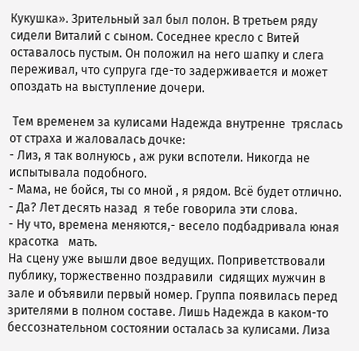Кукушка». Зрительный зал был полон. В третьем ряду сидели Виталий с сыном. Соседнее кресло с Витей оставалось пустым. Он положил на него шапку и слега переживал, что супруга где-то задерживается и может опоздать на выступление дочери.

 Тем временем за кулисами Надежда внутренне  тряслась от страха и жаловалась дочке:
- Лиз, я так волнуюсь , аж руки вспотели. Никогда не испытывала подобного.
- Мама, не бойся, ты со мной , я рядом. Всё будет отлично.
- Да? Лет десять назад  я тебе говорила эти слова.
- Ну что, времена меняются,- весело подбадривала юная красотка   мать.
На сцену уже вышли двое ведущих. Поприветствовали публику, торжественно поздравили  сидящих мужчин в зале и объявили первый номер. Группа появилась перед зрителями в полном составе. Лишь Надежда в каком-то бессознательном состоянии осталась за кулисами. Лиза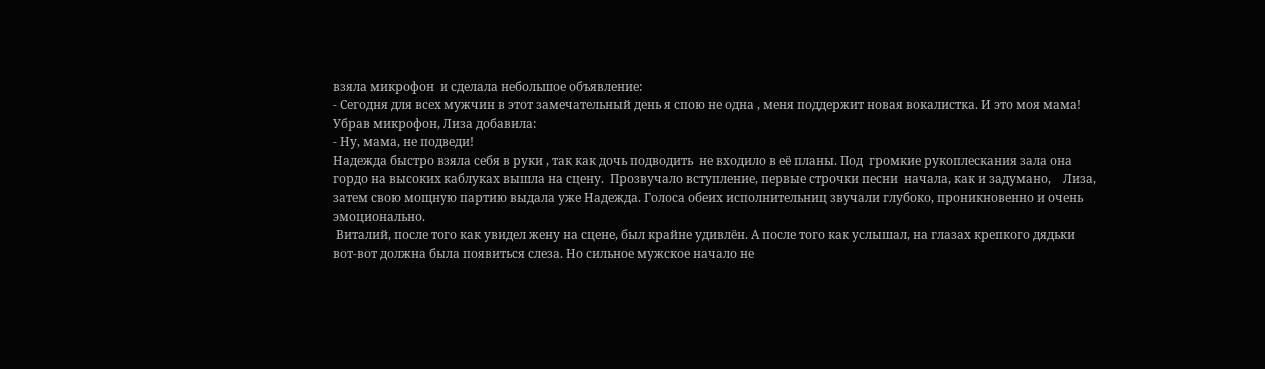взяла микрофон  и сделала небольшое объявление:
- Сегодня для всех мужчин в этот замечательный день я спою не одна , меня поддержит новая вокалистка. И это моя мама!
Убрав микрофон, Лиза добавила:
- Ну, мама, не подведи!
Надежда быстро взяла себя в руки , так как дочь подводить  не входило в её планы. Под  громкие рукоплескания зала она гордо на высоких каблуках вышла на сцену.  Прозвучало вступление, первые строчки песни  начала, как и задумано,    Лиза, затем свою мощную партию выдала уже Надежда. Голоса обеих исполнительниц звучали глубоко, проникновенно и очень эмоционально.
 Виталий, после того как увидел жену на сцене, был крайне удивлён. А после того как услышал, на глазах крепкого дядьки  вот-вот должна была появиться слеза. Но сильное мужское начало не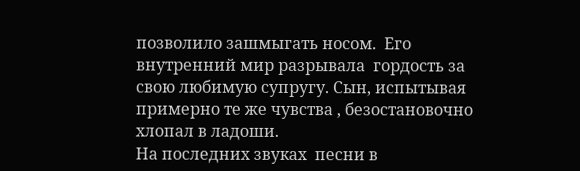позволило зашмыгать носом.  Его внутренний мир разрывала  гордость за свою любимую супругу. Сын, испытывая примерно те же чувства , безостановочно хлопал в ладоши.
На последних звуках  песни в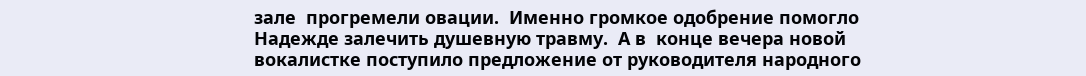зале  прогремели овации.  Именно громкое одобрение помогло Надежде залечить душевную травму.  А в  конце вечера новой вокалистке поступило предложение от руководителя народного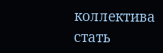коллектива стать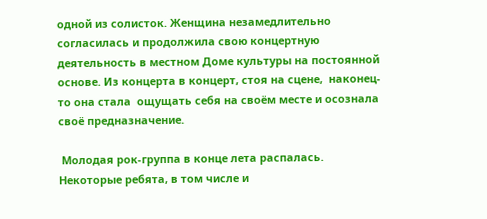одной из солисток. Женщина незамедлительно согласилась и продолжила свою концертную деятельность в местном Доме культуры на постоянной основе. Из концерта в концерт, стоя на сцене,  наконец-то она стала  ощущать себя на своём месте и осознала своё предназначение.

 Молодая рок-группа в конце лета распалась.  Некоторые ребята, в том числе и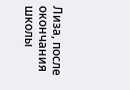Лиза, после окончания школы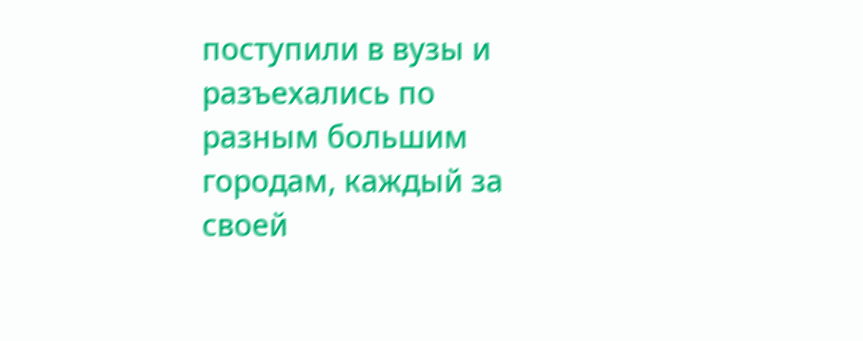поступили в вузы и разъехались по разным большим городам, каждый за своей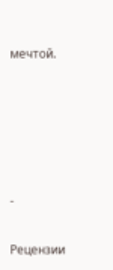мечтой.








-


Рецензии